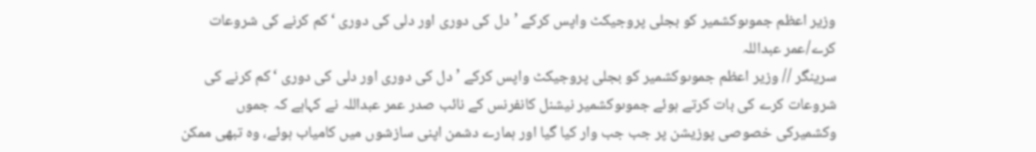وزیر اعظم جموںوکشمیر کو بجلی پروجیکٹ واپس کرکے ’دل کی دوری اور دلی کی دوری ‘کم کرنے کی شروعات کرے/عمر عبداللہ
سرینگر // وزیر اعظم جموںوکشمیر کو بجلی پروجیکٹ واپس کرکے ’دل کی دوری اور دلی کی دوری ‘کم کرنے کی شروعات کرے کی بات کرتے ہوئے جموںوکشمیر نیشنل کانفرنس کے نائب صدر عمر عبداللہ نے کہاہے کہ جموں وکشمیرکی خصوصی پوزیشن پر جب جب وار کیا گیا اور ہمارے دشمن اپنی سازشوں میں کامیاب ہوئے، وہ تبھی ممکن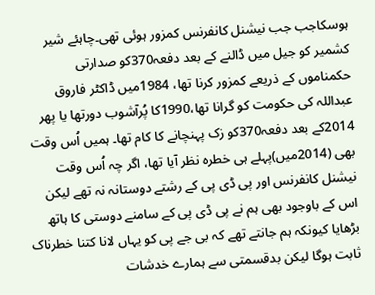ہوسکاجب جب نیشنل کانفرنس کمزور ہوئی تھی۔چاہئے شیر کشمیر کو جیل میں ڈالنے کے بعد دفعہ370کو صدارتی حکمناموں کے ذریعے کمزور کرنا تھا، 1984میں ڈاکٹر فاروق عبداللہ کی حکومت کو گرانا تھا،1990کا پُرآشوب دورتھا یا پھر 2014کے بعد دفعہ370کو زک پہنچانے کا کام تھا۔ ہمیں اُس وقت بھی (2014میں)پہلے ہی خطرہ نظر آیا تھا، اگر چہ اُس وقت نیشنل کانفرنس اور پی ڈی پی کے رشتے دوستانہ نہ تھے لیکن اس کے باوجود بھی ہم نے پی ڈی پی کے سامنے دوستی کا ہاتھ بڑھایا کیونکہ ہم جانتے تھے کہ بی جے پی کو یہاں لانا کتنا خطرناک ثابت ہوگا لیکن بدقسمتی سے ہمارے خدشات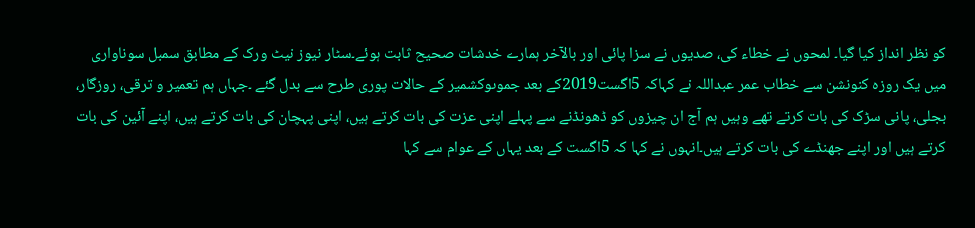کو نظر انداز کیا گیا۔ لمحوں نے خطاء کی، صدیوں نے سزا پائی اور بالآخر ہمارے خدشات صحیح ثابت ہوئے۔سٹار نیوز نیٹ ورک کے مطابق سمبل سوناواری میں یک روزہ کنونشن سے خطاب عمر عبداللہ نے کہاکہ 5اگست2019کے بعد جموںوکشمیر کے حالات پوری طرح سے بدل گئے ۔جہاں ہم تعمیر و ترقی، روزگار، بجلی، پانی سڑک کی بات کرتے تھے وہیں ہم آج ان چیزوں کو ڈھونڈنے سے پہلے اپنی عزت کی بات کرتے ہیں، اپنی پہچان کی بات کرتے ہیں، اپنے آئین کی بات کرتے ہیں اور اپنے جھنڈے کی بات کرتے ہیں۔انہوں نے کہا کہ 5اگست کے بعد یہاں کے عوام سے کہا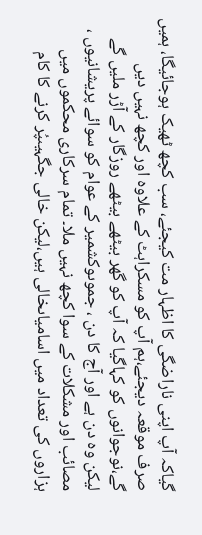گیاکہ آپ اپنی ناراضگی کا اظہار مت کیجئے، سب کچھ ٹھیک ہوجائیگا، ہمیں صرف موقعہ دیجئے،ہم آپ کو مسکراہٹ کے علاوہ اور کچھ نہیں دیں گے،نوجوانوں کو کہاگیا کہ آپ کو گھر بیٹھے بیٹھے روزگار کے آڑر ملیں گے لیکن وہ دن ہے اور آج کا دن ، جموںوکشمیر کے عوام کو سوائے پریشانیوں ، مصائب اور مشکلات کے سوا کچھ نہیں ملا۔ تمام سرکاری محکموں میں ہزاروں کی تعداد میں اسامیاںخالی ہیں،لیکن خالی جگہیںپُر کرنے کا کام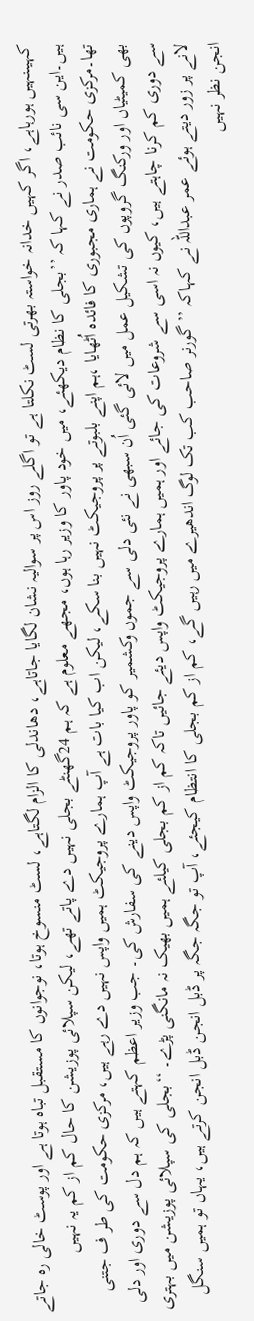کہیںنہیں ہورہاہے، اگر کہیں خدانہ خواستہ بھرتی لسٹ نکلتا ہے تو اگلے روز اس پر سوالیہ نشان لگایا جاتاہے، دھاندلی کا الزام لگتاہے، لسٹ منسوخ ہوتا، نوجوانوں کا مستقبل تباہ ہوتا ہے اور پوسٹ خالی رہ جاتے ہیں۔این سی نائب صدر نے کہا کہ ’’بجلی کا نظام دیکھئے، میں خود پاور کا وزیر رہا ہوں، مجھے معلوم ہے کہ ہم 24گھنٹے بجلی نہیں دے پاتے تھے، لیکن سپلائی پوزیشن کا حال کم از کم یہ نہیں تھا۔مرکزی حکومت نے ہماری مجبوری کا فائدہ اُٹھایا ،ہم اپنے بلبوتے پر پروجیکٹ نہیں بنا سکے، لیکن اب کیا بات ہے آپ ہمارے پروجیکٹ ہمیں واپس نہیں دے رہے ہیں، مرکزی حکومت کی طر ف جتنی بھی کمیٹیاں اور ورکنگ گروپوں کی تشکیل عمل میں لائی گئی اُن سبھی نے نئی دلی سے جموں وکشمیر کو پاور پروجیکٹ واپس دینے کی سفارش کی۔ جب وزیر اعظم کہتے ہیں کہ ہم دل سے دوری اور دلی سے دوری کم کرنا چاہتے ہیں، کیوں نہ اسی سے شروعات کی جائے اور ہمیں ہمارے پروجیکٹ واپس دیئے جائیں تاکہ کم از کم بجلی کیلئے ہمیں بھیک نہ مانگنی پڑے۔ ‘‘بجلی کی سپلائی پوزیشن میں بہتری لانے پر زور دیتے ہوئے عمر عبداللہ نے کہاکہ ’’گورنر صاحب کب تک لوگ اندھیرے میں رہیں گے، کم از کم بجلی کا انتظام کیجئے، آپ تو جگہ جگہ پر ڈبل انجن ڈبل انجن کرتے ہیں، یہاں تو ہمیں سنگل انجن نظر نہیں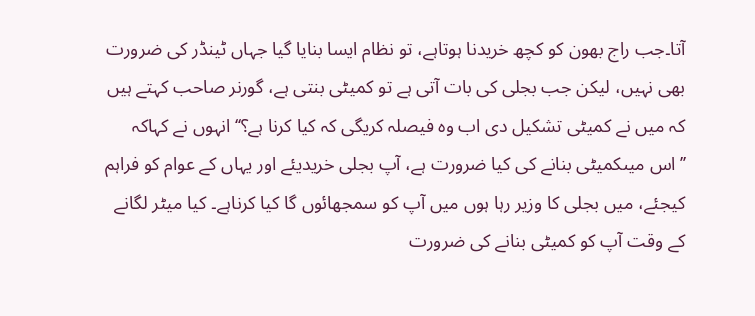آتا۔جب راج بھون کو کچھ خریدنا ہوتاہے، تو نظام ایسا بنایا گیا جہاں ٹینڈر کی ضرورت بھی نہیں، لیکن جب بجلی کی بات آتی ہے تو کمیٹی بنتی ہے، گورنر صاحب کہتے ہیں کہ میں نے کمیٹی تشکیل دی اب وہ فیصلہ کریگی کہ کیا کرنا ہے؟‘‘انہوں نے کہاکہ ’’اس میںکمیٹی بنانے کی کیا ضرورت ہے، آپ بجلی خریدیئے اور یہاں کے عوام کو فراہم کیجئے، میں بجلی کا وزیر رہا ہوں میں آپ کو سمجھائوں گا کیا کرناہے۔ کیا میٹر لگانے کے وقت آپ کو کمیٹی بنانے کی ضرورت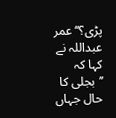پڑی؟‘‘ عمر عبداللہ نے کہا کہ ’’بجلی کا حال جہاں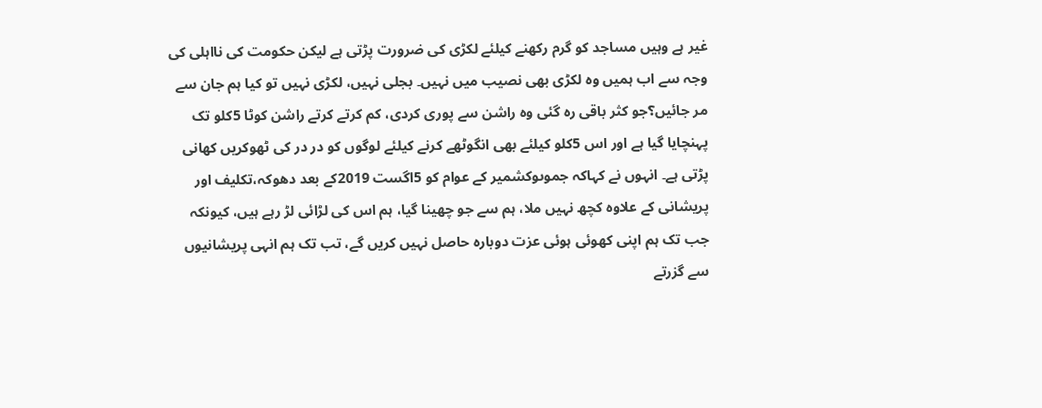غیر ہے وہیں مساجد کو گرم رکھنے کیلئے لکڑی کی ضرورت پڑتی ہے لیکن حکومت کی نااہلی کی وجہ سے اب ہمیں وہ لکڑی بھی نصیب میں نہیں۔ بجلی نہیں، لکڑی نہیں تو کیا ہم جان سے مر جائیں؟جو کثر باقی رہ گئی وہ راشن سے پوری کردی، کم کرتے کرتے راشن کوٹا 5کلو تک پہنچایا گیا ہے اور اس 5کلو کیلئے بھی انگوٹھے کرنے کیلئے لوگوں کو در در کی ٹھوکریں کھانی پڑتی ہے۔ انہوں نے کہاکہ جموںوکشمیر کے عوام کو 5اگست 2019کے بعد دھوکہ،تکلیف اور پریشانی کے علاوہ کچھ نہیں ملا، ہم سے جو چھینا گیا، ہم اس کی لڑائی لڑ رہے ہیں، کیونکہ جب تک ہم اپنی کھوئی ہوئی عزت دوبارہ حاصل نہیں کریں گے، تب تک ہم انہی پریشانیوں سے گزرتے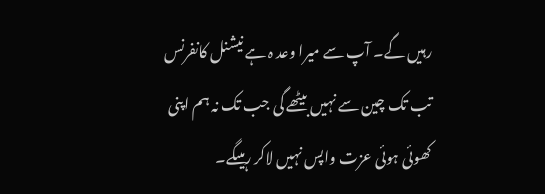رہیں گے۔ آپ سے میرا وعد ہ ہے نیشنل کانفرنس تب تک چین سے نہیں بیٹھے گی جب تک نہ ہم اپنی کھوئی ہوئی عزت واپس نہیں لاکر رہیںگے۔